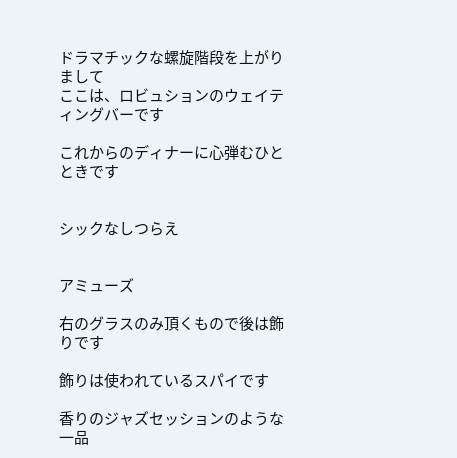ドラマチックな螺旋階段を上がりまして
ここは、ロビュションのウェイティングバーです

これからのディナーに心弾むひとときです


シックなしつらえ


アミューズ

右のグラスのみ頂くもので後は飾りです

飾りは使われているスパイです

香りのジャズセッションのような一品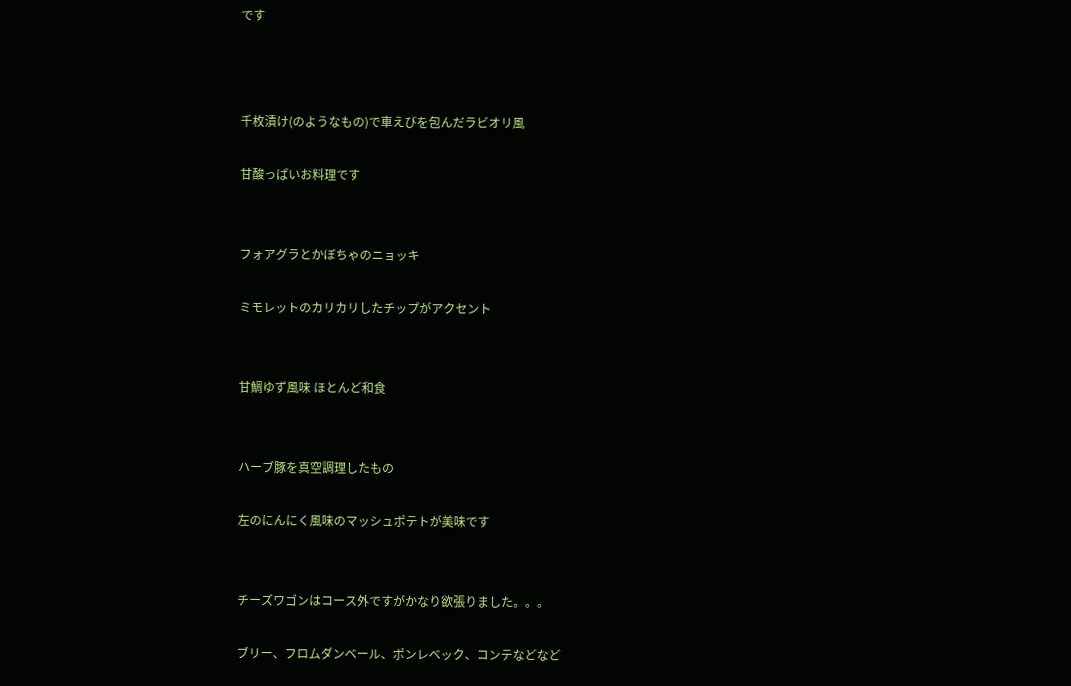です



千枚漬け(のようなもの)で車えびを包んだラビオリ風

甘酸っぱいお料理です


フォアグラとかぼちゃのニョッキ

ミモレットのカリカリしたチップがアクセント


甘鯛ゆず風味 ほとんど和食


ハーブ豚を真空調理したもの

左のにんにく風味のマッシュポテトが美味です


チーズワゴンはコース外ですがかなり欲張りました。。。

ブリー、フロムダンベール、ポンレベック、コンテなどなど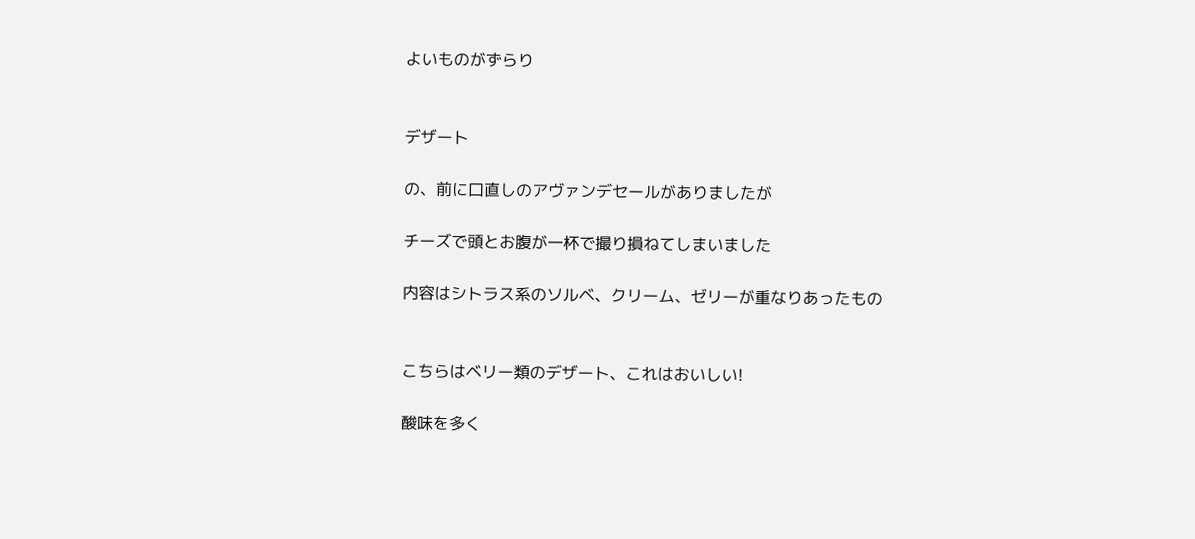よいものがずらり


デザート

の、前に口直しのアヴァンデセールがありましたが

チーズで頭とお腹が一杯で撮り損ねてしまいました

内容はシトラス系のソルベ、クリーム、ゼリーが重なりあったもの


こちらはベリー類のデザート、これはおいしい!

酸味を多く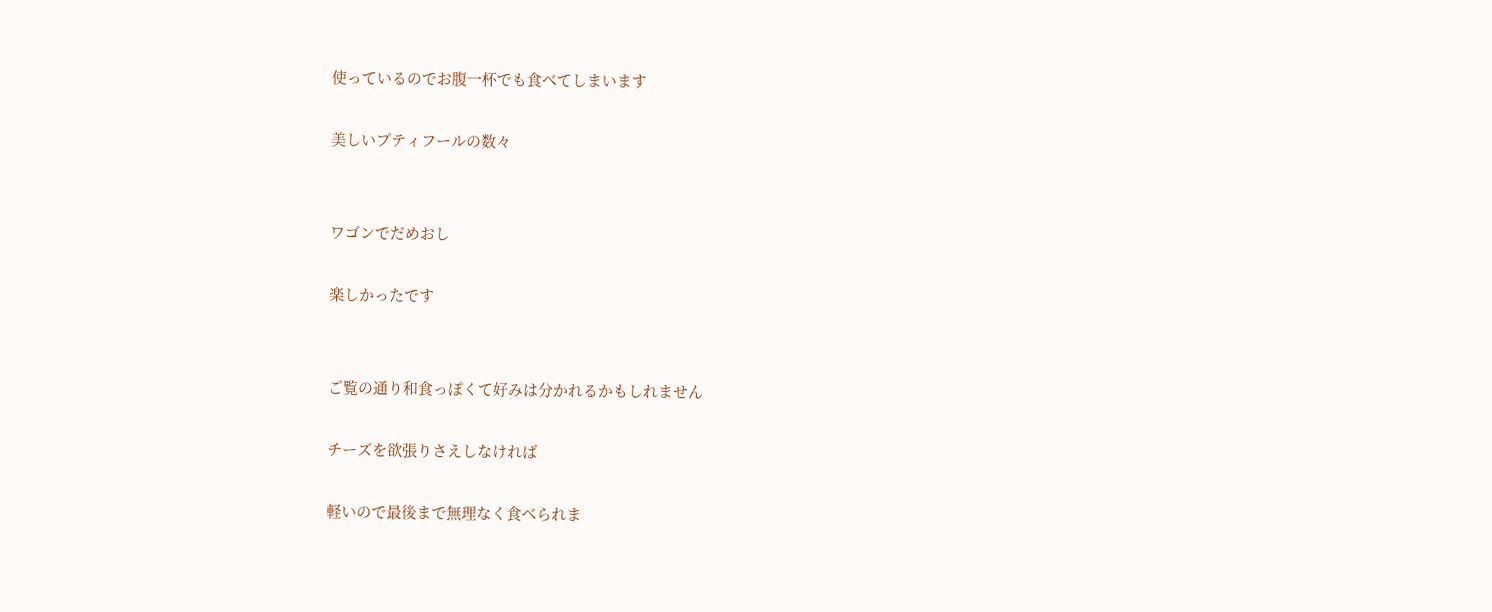使っているのでお腹一杯でも食べてしまいます

美しいプティフールの数々


ワゴンでだめおし

楽しかったです


ご覧の通り和食っぽくて好みは分かれるかもしれません

チーズを欲張りさえしなければ

軽いので最後まで無理なく食べられま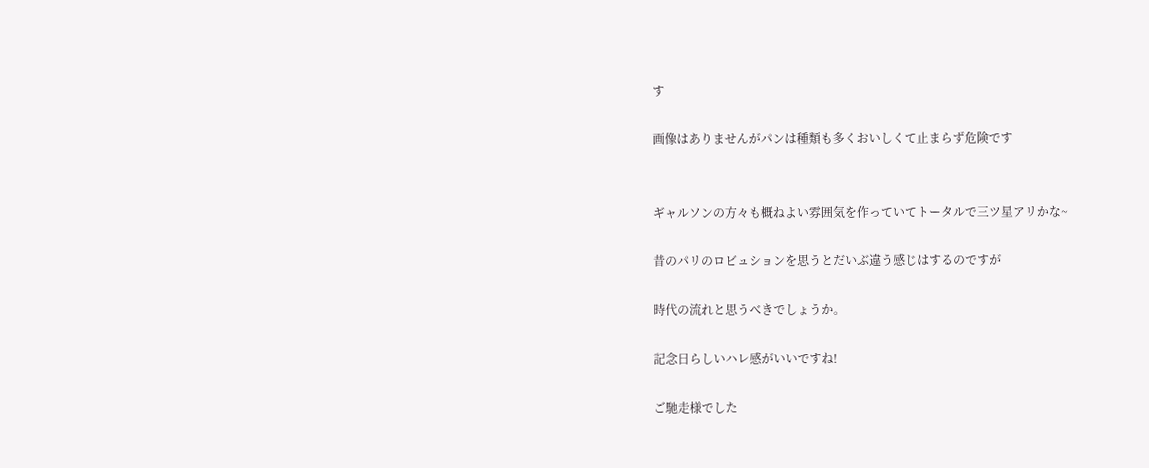す

画像はありませんがパンは種類も多くおいしくて止まらず危険です


ギャルソンの方々も概ねよい雰囲気を作っていてトータルで三ツ星アリかな~

昔のパリのロビュションを思うとだいぶ違う感じはするのですが

時代の流れと思うべきでしょうか。

記念日らしいハレ感がいいですね!

ご馳走様でした